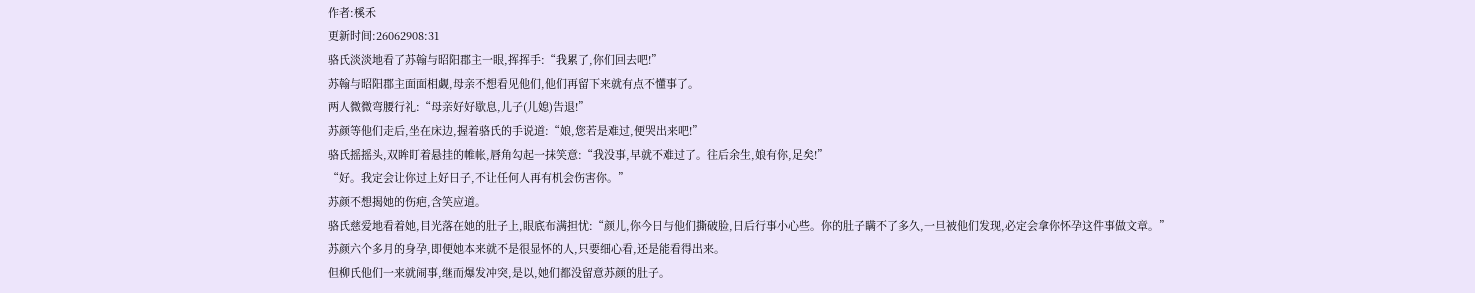作者:榽禾
更新时间:26062908:31
骆氏淡淡地看了苏翰与昭阳郡主一眼,挥挥手:“我累了,你们回去吧!”
苏翰与昭阳郡主面面相觑,母亲不想看见他们,他们再留下来就有点不懂事了。
两人微微弯腰行礼:“母亲好好歇息,儿子(儿媳)告退!”
苏颜等他们走后,坐在床边,握着骆氏的手说道:“娘,您若是难过,便哭出来吧!”
骆氏摇摇头,双眸盯着悬挂的帷帐,唇角勾起一抹笑意:“我没事,早就不难过了。往后余生,娘有你,足矣!”
“好。我定会让你过上好日子,不让任何人再有机会伤害你。”
苏颜不想揭她的伤疤,含笑应道。
骆氏慈爱地看着她,目光落在她的肚子上,眼底布满担忧:“颜儿,你今日与他们撕破脸,日后行事小心些。你的肚子瞒不了多久,一旦被他们发现,必定会拿你怀孕这件事做文章。”
苏颜六个多月的身孕,即便她本来就不是很显怀的人,只要细心看,还是能看得出来。
但柳氏他们一来就闹事,继而爆发冲突,是以,她们都没留意苏颜的肚子。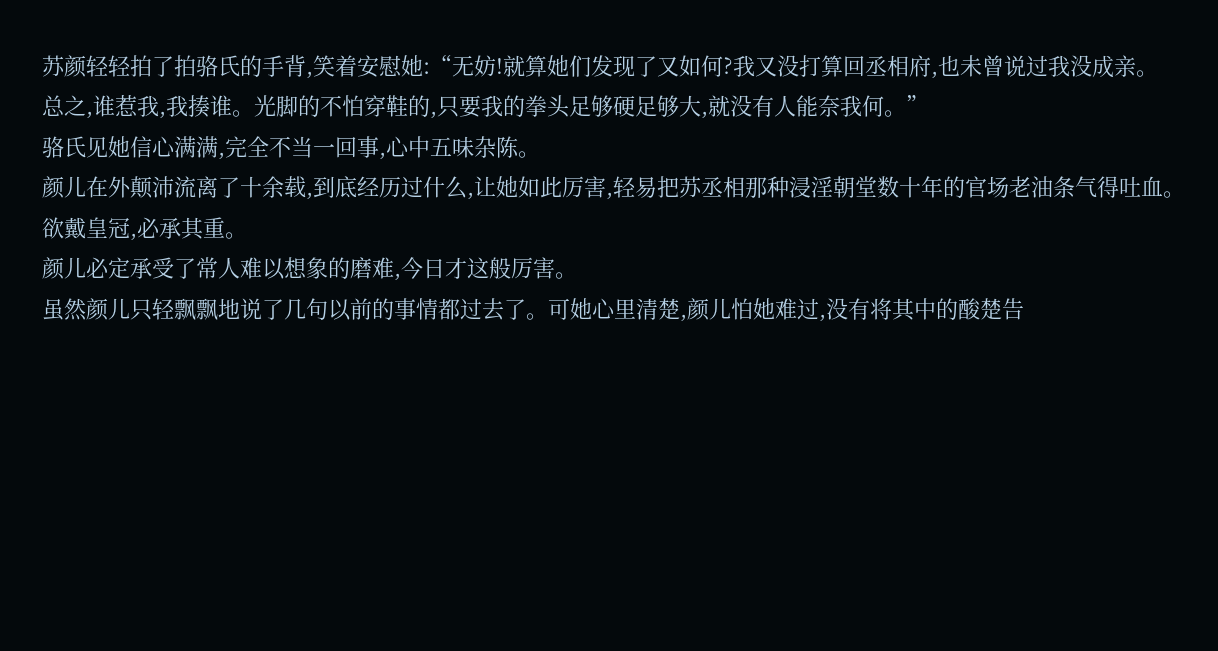苏颜轻轻拍了拍骆氏的手背,笑着安慰她:“无妨!就算她们发现了又如何?我又没打算回丞相府,也未曾说过我没成亲。
总之,谁惹我,我揍谁。光脚的不怕穿鞋的,只要我的拳头足够硬足够大,就没有人能奈我何。”
骆氏见她信心满满,完全不当一回事,心中五味杂陈。
颜儿在外颠沛流离了十余载,到底经历过什么,让她如此厉害,轻易把苏丞相那种浸淫朝堂数十年的官场老油条气得吐血。
欲戴皇冠,必承其重。
颜儿必定承受了常人难以想象的磨难,今日才这般厉害。
虽然颜儿只轻飘飘地说了几句以前的事情都过去了。可她心里清楚,颜儿怕她难过,没有将其中的酸楚告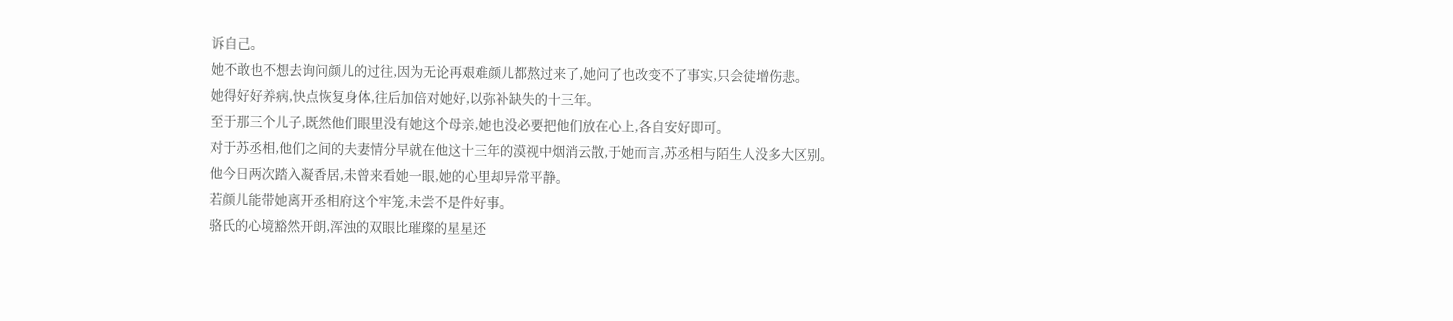诉自己。
她不敢也不想去询问颜儿的过往,因为无论再艰难颜儿都熬过来了,她问了也改变不了事实,只会徒增伤悲。
她得好好养病,快点恢复身体,往后加倍对她好,以弥补缺失的十三年。
至于那三个儿子,既然他们眼里没有她这个母亲,她也没必要把他们放在心上,各自安好即可。
对于苏丞相,他们之间的夫妻情分早就在他这十三年的漠视中烟消云散,于她而言,苏丞相与陌生人没多大区别。
他今日两次踏入凝香居,未曾来看她一眼,她的心里却异常平静。
若颜儿能带她离开丞相府这个牢笼,未尝不是件好事。
骆氏的心境豁然开朗,浑浊的双眼比璀璨的星星还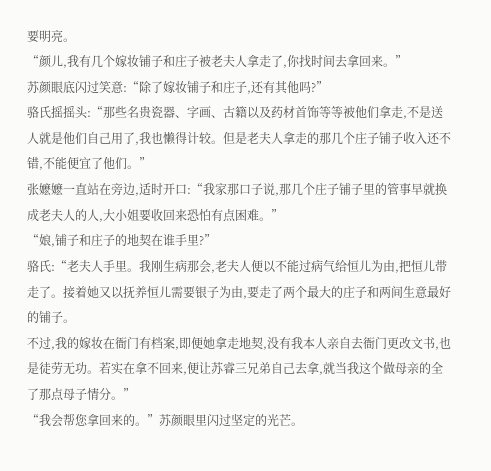要明亮。
“颜儿,我有几个嫁妆铺子和庄子被老夫人拿走了,你找时间去拿回来。”
苏颜眼底闪过笑意:“除了嫁妆铺子和庄子,还有其他吗?”
骆氏摇摇头:“那些名贵瓷器、字画、古籍以及药材首饰等等被他们拿走,不是送人就是他们自己用了,我也懒得计较。但是老夫人拿走的那几个庄子铺子收入还不错,不能便宜了他们。”
张嬷嬷一直站在旁边,适时开口:“我家那口子说,那几个庄子铺子里的管事早就换成老夫人的人,大小姐要收回来恐怕有点困难。”
“娘,铺子和庄子的地契在谁手里?”
骆氏:“老夫人手里。我刚生病那会,老夫人便以不能过病气给恒儿为由,把恒儿带走了。接着她又以抚养恒儿需要银子为由,要走了两个最大的庄子和两间生意最好的铺子。
不过,我的嫁妆在衙门有档案,即便她拿走地契,没有我本人亲自去衙门更改文书,也是徒劳无功。若实在拿不回来,便让苏睿三兄弟自己去拿,就当我这个做母亲的全了那点母子情分。”
“我会帮您拿回来的。”苏颜眼里闪过坚定的光芒。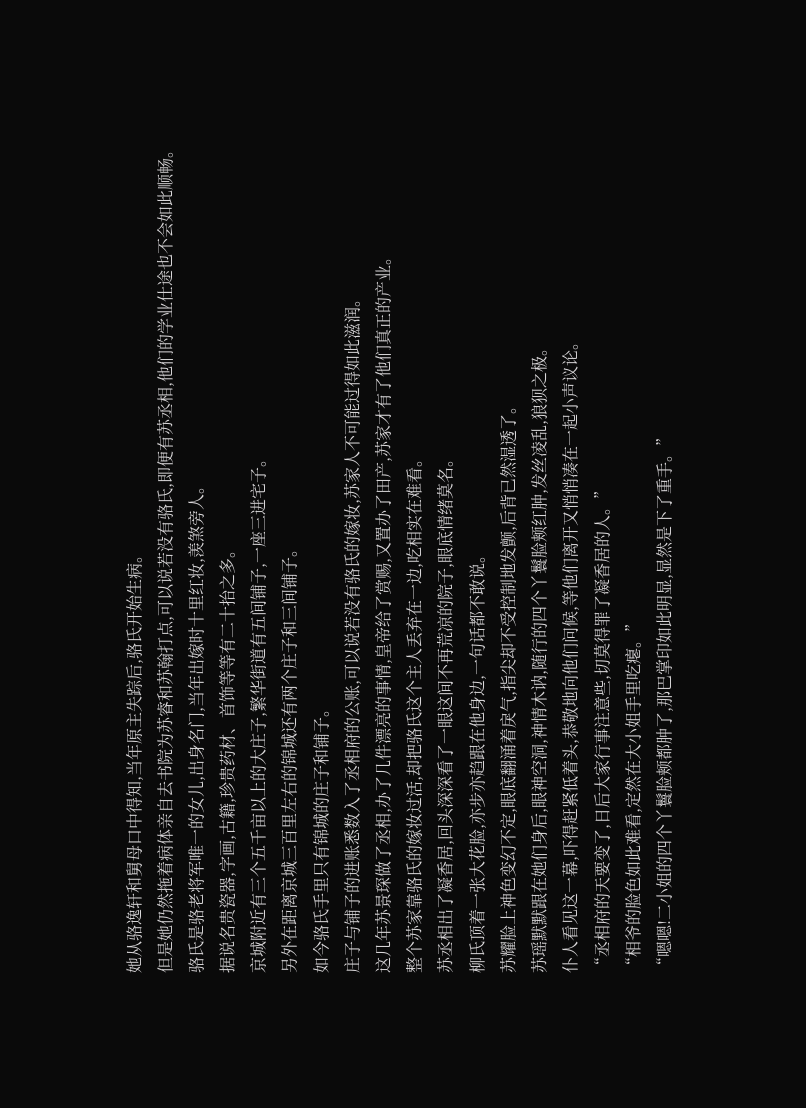她从骆逸轩和舅母口中得知,当年原主失踪后,骆氏开始生病。
但是她仍然拖着病体亲自去书院为苏睿和苏翰打点,可以说若没有骆氏,即便有苏丞相,他们的学业仕途也不会如此顺畅。
骆氏是骆老将军唯一的女儿,出身名门,当年出嫁时十里红妆,羡煞旁人。
据说名贵瓷器,字画,古籍,珍贵药材、首饰等等有二十抬之多。
京城附近有三个五千亩以上的大庄子,繁华街道有五间铺子,一座三进宅子。
另外在距离京城三百里左右的锦城还有两个庄子和三间铺子。
如今骆氏手里只有锦城的庄子和铺子。
庄子与铺子的进账悉数入了丞相府的公账,可以说若没有骆氏的嫁妆,苏家人不可能过得如此滋润。
这几年苏景琛做了丞相,办了几件漂亮的事情,皇帝给了赏赐,又置办了田产,苏家才有了他们真正的产业。
整个苏家靠骆氏的嫁妆过活,却把骆氏这个主人丢弃在一边,吃相实在难看。
苏丞相出了凝香居,回头深深看了一眼这间不再荒凉的院子,眼底情绪莫名。
柳氏顶着一张大花脸,亦步亦趋跟在他身边,一句话都不敢说。
苏耀脸上神色变幻不定,眼底翻涌着戾气,指尖却不受控制地发颤,后背已然湿透了。
苏瑶默默跟在她们身后,眼神空洞,神情木讷,随行的四个丫鬟脸颊红肿,发丝凌乱,狼狈之极。
仆人看见这一幕,吓得赶紧低着头,恭敬地向他们问候,等他们离开又悄悄凑在一起小声议论。
“丞相府的天要变了,日后大家行事注意些,切莫得罪了凝香居的人。”
“相爷的脸色如此难看,定然在大小姐手里吃瘪。”
“嗯嗯!二小姐的四个丫鬟脸颊都肿了,那巴掌印如此明显,显然是下了重手。”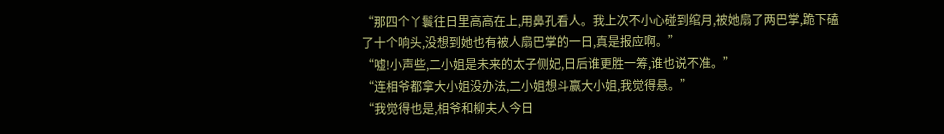“那四个丫鬟往日里高高在上,用鼻孔看人。我上次不小心碰到绾月,被她扇了两巴掌,跪下磕了十个响头,没想到她也有被人扇巴掌的一日,真是报应啊。”
“嘘!小声些,二小姐是未来的太子侧妃,日后谁更胜一筹,谁也说不准。”
“连相爷都拿大小姐没办法,二小姐想斗赢大小姐,我觉得悬。”
“我觉得也是,相爷和柳夫人今日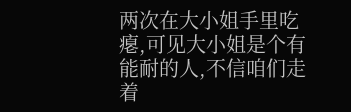两次在大小姐手里吃瘪,可见大小姐是个有能耐的人,不信咱们走着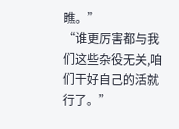瞧。”
“谁更厉害都与我们这些杂役无关,咱们干好自己的活就行了。”